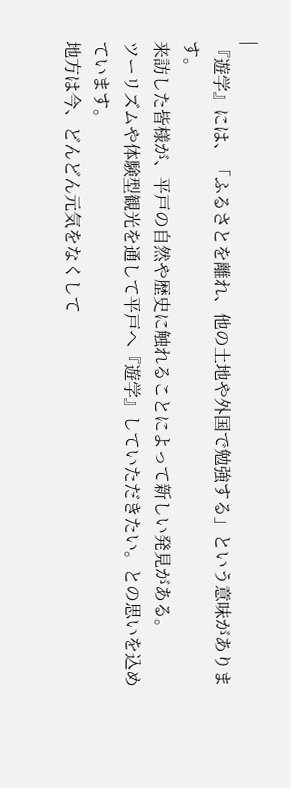|
『遊学』には、「ふるさとを離れ、他の土地や外国で勉強する」という意味があります。
来訪した皆様が、平戸の自然や歴史に触れることによって新しい発見がある。
ツーリズムや体験型観光を通して平戸へ『遊学』していただきたい。との思いを込めています。
地方は今、どんどん元気をなくして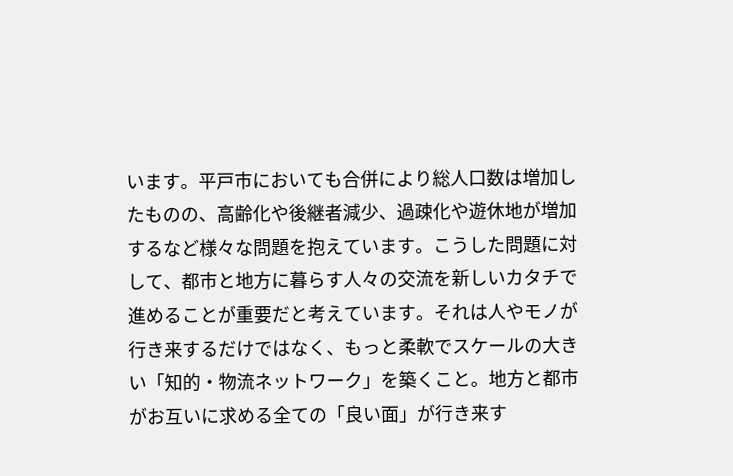います。平戸市においても合併により総人口数は増加したものの、高齢化や後継者減少、過疎化や遊休地が増加するなど様々な問題を抱えています。こうした問題に対して、都市と地方に暮らす人々の交流を新しいカタチで進めることが重要だと考えています。それは人やモノが行き来するだけではなく、もっと柔軟でスケールの大きい「知的・物流ネットワーク」を築くこと。地方と都市がお互いに求める全ての「良い面」が行き来す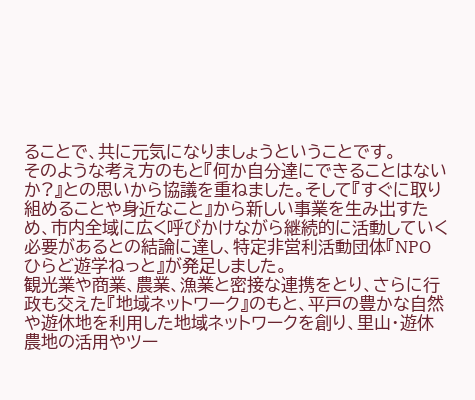ることで、共に元気になりましょうということです。
そのような考え方のもと『何か自分達にできることはないか?』との思いから協議を重ねました。そして『すぐに取り組めることや身近なこと』から新しい事業を生み出すため、市内全域に広く呼びかけながら継続的に活動していく必要があるとの結論に達し、特定非営利活動団体『NPO
ひらど遊学ねっと』が発足しました。
観光業や商業、農業、漁業と密接な連携をとり、さらに行政も交えた『地域ネットワーク』のもと、平戸の豊かな自然や遊休地を利用した地域ネットワークを創り、里山・遊休農地の活用やツー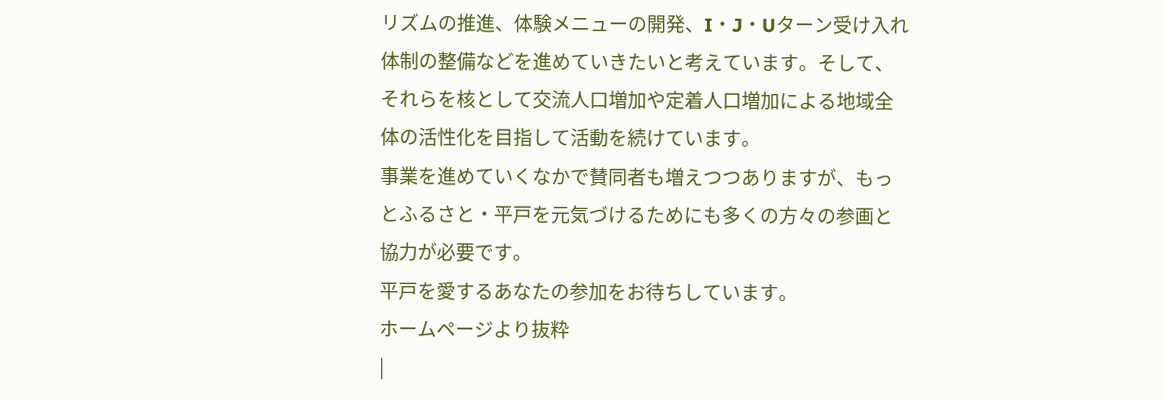リズムの推進、体験メニューの開発、I・J・Uターン受け入れ体制の整備などを進めていきたいと考えています。そして、それらを核として交流人口増加や定着人口増加による地域全体の活性化を目指して活動を続けています。
事業を進めていくなかで賛同者も増えつつありますが、もっとふるさと・平戸を元気づけるためにも多くの方々の参画と協力が必要です。
平戸を愛するあなたの参加をお待ちしています。
ホームページより抜粋
|